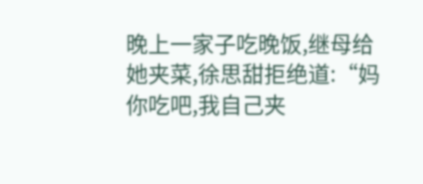晚上一家子吃晚饭,继母给她夹菜,徐思甜拒绝道:“妈你吃吧,我自己夹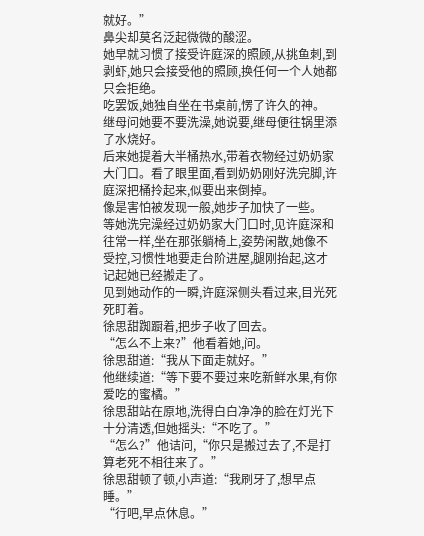就好。”
鼻尖却莫名泛起微微的酸涩。
她早就习惯了接受许庭深的照顾,从挑鱼刺,到剥虾,她只会接受他的照顾,换任何一个人她都只会拒绝。
吃罢饭,她独自坐在书桌前,愣了许久的神。
继母问她要不要洗澡,她说要,继母便往锅里添了水烧好。
后来她提着大半桶热水,带着衣物经过奶奶家大门口。看了眼里面,看到奶奶刚好洗完脚,许庭深把桶拎起来,似要出来倒掉。
像是害怕被发现一般,她步子加快了一些。
等她洗完澡经过奶奶家大门口时,见许庭深和往常一样,坐在那张躺椅上,姿势闲散,她像不受控,习惯性地要走台阶进屋,腿刚抬起,这才记起她已经搬走了。
见到她动作的一瞬,许庭深侧头看过来,目光死死盯着。
徐思甜踟蹰着,把步子收了回去。
“怎么不上来?”他看着她,问。
徐思甜道:“我从下面走就好。”
他继续道:“等下要不要过来吃新鲜水果,有你爱吃的蜜橘。”
徐思甜站在原地,洗得白白净净的脸在灯光下十分清透,但她摇头:“不吃了。”
“怎么?”他诘问,“你只是搬过去了,不是打算老死不相往来了。”
徐思甜顿了顿,小声道:“我刷牙了,想早点睡。”
“行吧,早点休息。”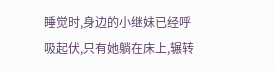睡觉时,身边的小继妹已经呼吸起伏,只有她躺在床上,辗转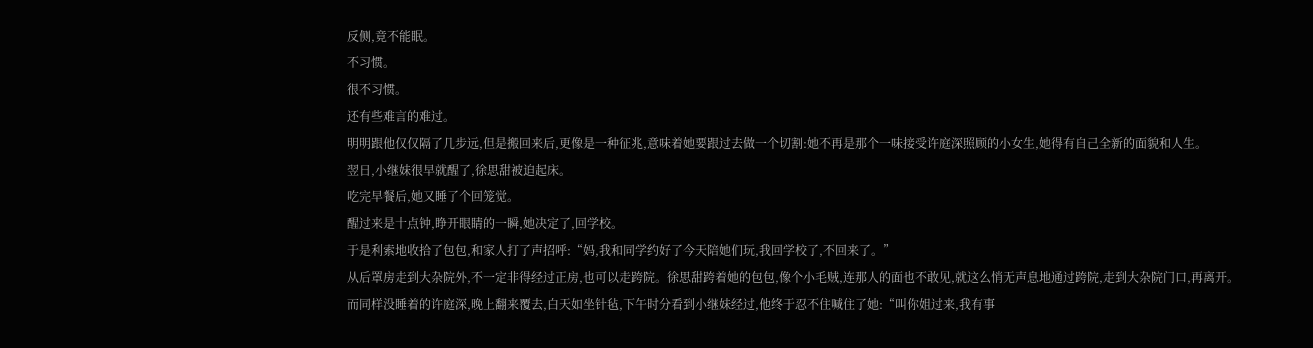反侧,竟不能眠。
不习惯。
很不习惯。
还有些难言的难过。
明明跟他仅仅隔了几步远,但是搬回来后,更像是一种征兆,意味着她要跟过去做一个切割:她不再是那个一味接受许庭深照顾的小女生,她得有自己全新的面貌和人生。
翌日,小继妹很早就醒了,徐思甜被迫起床。
吃完早餐后,她又睡了个回笼觉。
醒过来是十点钟,睁开眼睛的一瞬,她决定了,回学校。
于是利索地收拾了包包,和家人打了声招呼:“妈,我和同学约好了今天陪她们玩,我回学校了,不回来了。”
从后罩房走到大杂院外,不一定非得经过正房,也可以走跨院。徐思甜跨着她的包包,像个小毛贼,连那人的面也不敢见,就这么悄无声息地通过跨院,走到大杂院门口,再离开。
而同样没睡着的许庭深,晚上翻来覆去,白天如坐针毡,下午时分看到小继妹经过,他终于忍不住喊住了她:“叫你姐过来,我有事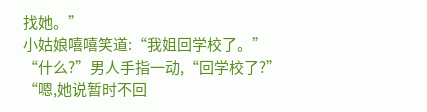找她。”
小姑娘嘻嘻笑道:“我姐回学校了。”
“什么?”男人手指一动,“回学校了?”
“嗯,她说暂时不回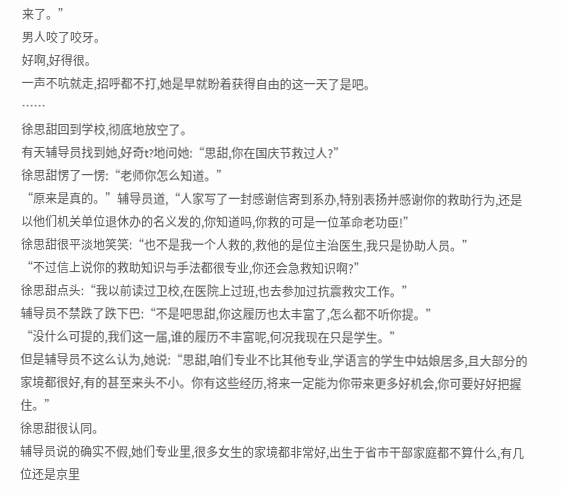来了。”
男人咬了咬牙。
好啊,好得很。
一声不吭就走,招呼都不打,她是早就盼着获得自由的这一天了是吧。
……
徐思甜回到学校,彻底地放空了。
有天辅导员找到她,好奇t?地问她:“思甜,你在国庆节救过人?”
徐思甜愣了一愣:“老师你怎么知道。”
“原来是真的。”辅导员道,“人家写了一封感谢信寄到系办,特别表扬并感谢你的救助行为,还是以他们机关单位退休办的名义发的,你知道吗,你救的可是一位革命老功臣!”
徐思甜很平淡地笑笑:“也不是我一个人救的,救他的是位主治医生,我只是协助人员。”
“不过信上说你的救助知识与手法都很专业,你还会急救知识啊?”
徐思甜点头:“我以前读过卫校,在医院上过班,也去参加过抗震救灾工作。”
辅导员不禁跌了跌下巴:“不是吧思甜,你这履历也太丰富了,怎么都不听你提。”
“没什么可提的,我们这一届,谁的履历不丰富呢,何况我现在只是学生。”
但是辅导员不这么认为,她说:“思甜,咱们专业不比其他专业,学语言的学生中姑娘居多,且大部分的家境都很好,有的甚至来头不小。你有这些经历,将来一定能为你带来更多好机会,你可要好好把握住。”
徐思甜很认同。
辅导员说的确实不假,她们专业里,很多女生的家境都非常好,出生于省市干部家庭都不算什么,有几位还是京里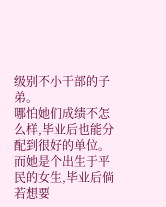级别不小干部的子弟。
哪怕她们成绩不怎么样,毕业后也能分配到很好的单位。
而她是个出生于平民的女生,毕业后倘若想要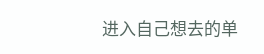进入自己想去的单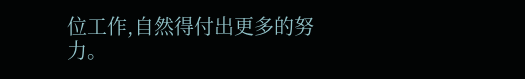位工作,自然得付出更多的努力。